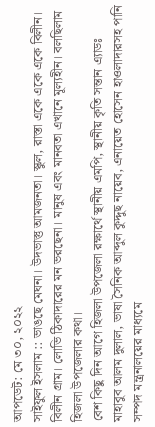আপডেট: মে ৩০, ২০২২
সাইফুল ইসলাম :: ভাঙছে মেঘনা। উদভাস্তু আমজনতা। স্কুল, রাস্তা একে একে একে বিলীন। বিলীন গ্রাম। লোভি ঠিকাদারের মন ভরছেনা। মানুষ এবং মানবতা এখানে মূল্যহীন। বলছিলাম হিজলা উপজেলার কথা।
বেশ কিছু দিন আগে হিজলা উপজেলা রক্ষার্থে স্থানীয় এমপি, স্থানীয় কৃতি সন্তান এ্যাডঃ মাহাবুব আলম দুলাল, ভাষা সৈনিক আব্দুল কুদ্দুছ নায়েব, এনায়েত হোসেন হাওলাদারসহ পানি সম্পদ মন্ত্রনালয়ের মাধ্যমে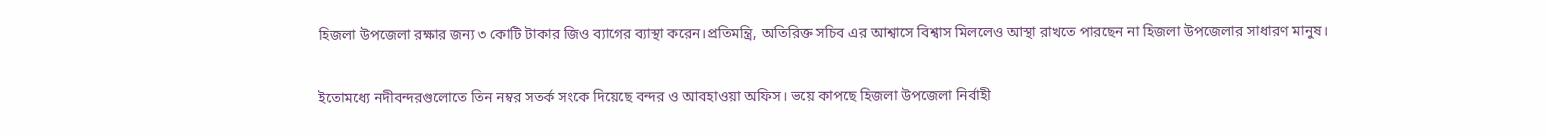হিজলা উপজেলা রক্ষার জন্য ৩ কোটি টাকার জিও ব্যাগের ব্যাস্থা করেন।প্রতিমন্ত্রি, অতিরিক্ত সচিব এর আশ্বাসে বিশ্বাস মিললেও আস্থা রাখতে পারছেন না হিজলা উপজেলার সাধারণ মানুষ।

ইতোমধ্যে নদীবন্দরগুলোতে তিন নম্বর সতর্ক সংকে দিয়েছে বন্দর ও আবহাওয়া অফিস। ভয়ে কাপছে হিজলা উপজেলা নির্বাহী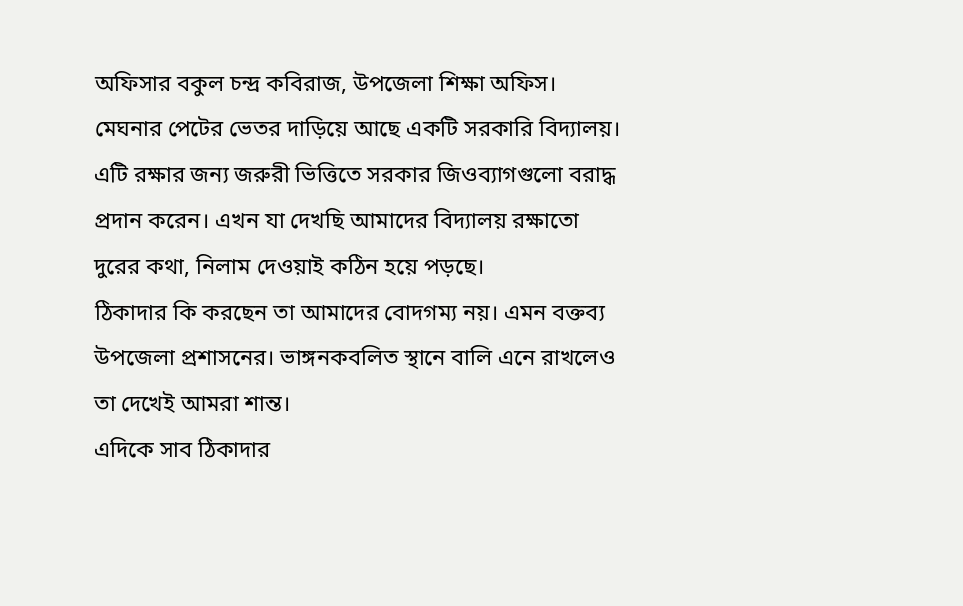অফিসার বকুল চন্দ্র কবিরাজ, উপজেলা শিক্ষা অফিস। মেঘনার পেটের ভেতর দাড়িয়ে আছে একটি সরকারি বিদ্যালয়। এটি রক্ষার জন্য জরুরী ভিত্তিতে সরকার জিওব্যাগগুলো বরাদ্ধ প্রদান করেন। এখন যা দেখছি আমাদের বিদ্যালয় রক্ষাতো দুরের কথা, নিলাম দেওয়াই কঠিন হয়ে পড়ছে।
ঠিকাদার কি করছেন তা আমাদের বোদগম্য নয়। এমন বক্তব্য উপজেলা প্রশাসনের। ভাঙ্গনকবলিত স্থানে বালি এনে রাখলেও তা দেখেই আমরা শান্ত।
এদিকে সাব ঠিকাদার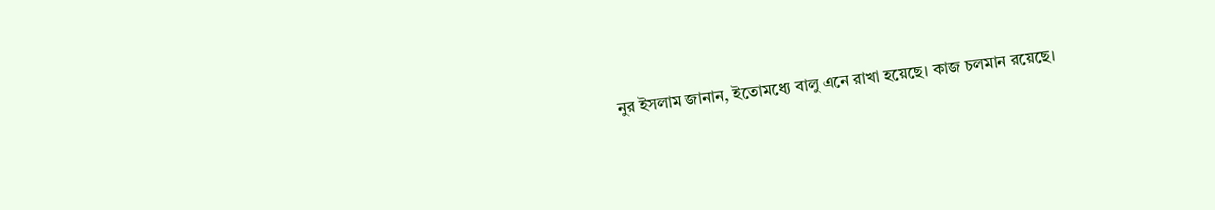নুর ইসলাম জানান, ইতোমধ্যে বালু এনে রাখা হয়েছে। কাজ চলমান রয়েছে।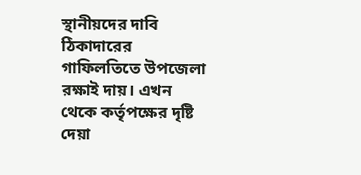স্থানীয়দের দাবি ঠিকাদারের গাফিলতিতে উপজেলা রক্ষাই দায়। এখন থেকে কর্তৃপক্ষের দৃষ্টি দেয়া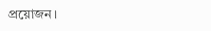প্রয়োজন।